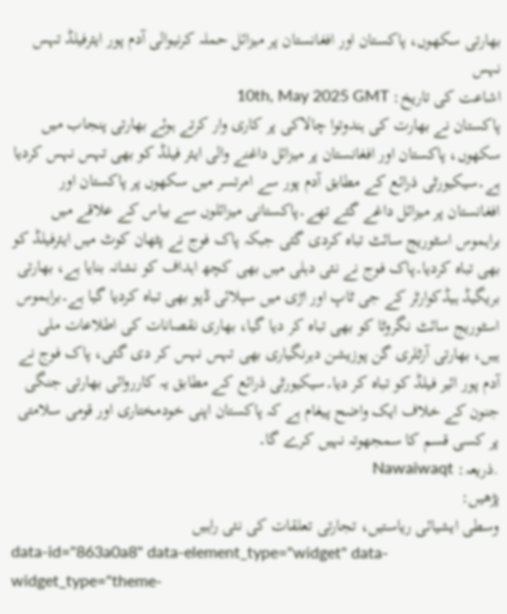بھارتی سکھوں، پاکستان اور افغانستان پر میزائل حملہ کرنیوالی آدم پور ایئرفیلڈ تہس نہس
اشاعت کی تاریخ: 10th, May 2025 GMT
پاکستان نے بھارت کی ہندوتوا چالاکی پر کاری وار کرتے ہوئے بھارتی پنجاب میں سکھوں، پاکستان اور افغانستان پر میزائل داغنے والی ایئر فیلڈ کو بھی تہس نہس کردیا ہے۔سیکیورٹی ذرائع کے مطابق آدم پور سے امرتسر میں سکھوں پر پاکستان اور افغانستان پر میزائل داغے گئے تھے۔پاکستانی میزائلوں سے بیاس کے علاقے میں براہموس اسٹوریج سائٹ تباہ کردی گئی جبکہ پاک فوج نے پٹھان کوٹ میں ایئرفیلڈ کو بھی تباہ کردیا۔پاک فوج نے نئی دہلی میں بھی کچھ اہداف کو نشانہ بنایا ہے، بھارتی بریگیڈ ہیڈکوارٹر کے جی ٹاپ اور اڑی میں سپلائی ڈپو بھی تباہ کردیا گیا ہے۔براہموس اسٹوریج سائٹ نگروٹا کو بھی تباہ کر دیا گیا، بھاری نقصانات کی اطلاعات ملی ہیں، بھارتی آرٹلری گن پوزیشن دہرنگیاری بھی تہس نہس کر دی گئی، پاک فوج نے آدم پور ائیر فیلڈ کو تباہ کر دیا۔سیکیورٹی ذرائع کے مطابق یہ کارروائی بھارتی جنگی جنون کے خلاف ایک واضح پیغام ہے کہ پاکستان اپنی خودمختاری اور قومی سلامتی پر کسی قسم کا سمجھوتہ نہیں کرے گا۔
.ذریعہ: Nawaiwaqt
پڑھیں:
وسطی ایشیائی ریاستیں، تجارتی تعلقات کی نئی راہیں
data-id="863a0a8" data-element_type="widget" data-widget_type="theme-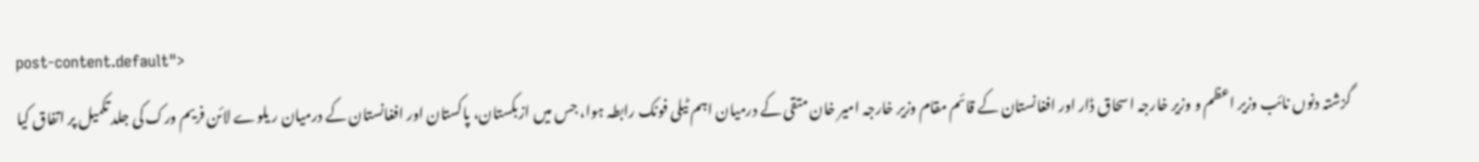post-content.default">
گزشتہ دنوں نائب وزیر اعظم و وزیر خارجہ اسحاق ڈار اور افغانستان کے قائم مقام وزیر خارجہ امیر خان متقی کے درمیان اہم ٹیلی فونک رابطہ ہوا، جس میں ازبکستان، پاکستان اور افغانستان کے درمیان ر یلوے لائن فریم ورک کی جلد تکمیل پر اتفاق کیا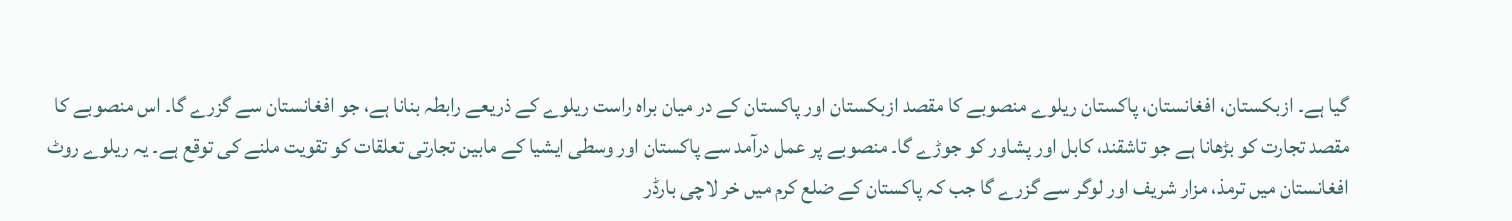گیا ہے۔ ازبکستان، افغانستان، پاکستان ریلوے منصوبے کا مقصد ازبکستان اور پاکستان کے در میان براہ راست ریلوے کے ذریعے رابطہ بنانا ہے، جو افغانستان سے گزرے گا۔ اس منصوبے کا مقصد تجارت کو بڑھانا ہے جو تاشقند، کابل اور پشاور کو جوڑے گا۔ منصوبے پر عمل درآمد سے پاکستان اور وسطی ایشیا کے مابین تجارتی تعلقات کو تقویت ملنے کی توقع ہے۔ یہ ریلوے روٹ افغانستان میں ترمذ، مزار شریف اور لوگر سے گزرے گا جب کہ پاکستان کے ضلع کرم میں خر لاچی بارڈر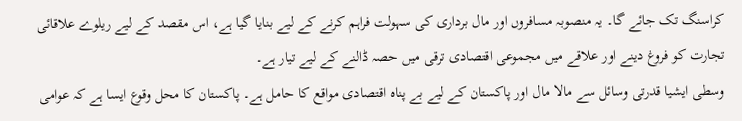کراسنگ تک جائے گا۔ یہ منصوبہ مسافروں اور مال برداری کی سہولت فراہم کرنے کے لیے بنایا گیا ہے، اس مقصد کے لیے ریلوے علاقائی تجارت کو فروغ دینے اور علاقے میں مجموعی اقتصادی ترقی میں حصہ ڈالنے کے لیے تیار ہے۔
وسطی ایشیا قدرتی وسائل سے مالا مال اور پاکستان کے لیے بے پناہ اقتصادی مواقع کا حامل ہے۔ پاکستان کا محل وقوع ایسا ہے کہ عوامی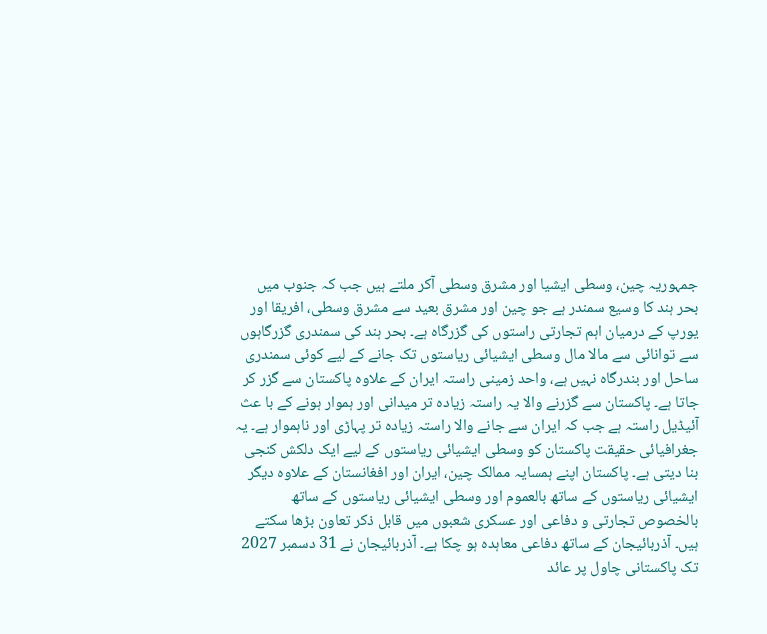جمہوریہ چین، وسطی ایشیا اور مشرق وسطی آکر ملتے ہیں جب کہ جنوب میں بحر ہند کا وسیع سمندر ہے جو چین اور مشرق بعید سے مشرق وسطی، افریقا اور یورپ کے درمیان اہم تجارتی راستوں کی گزرگاہ ہے۔ بحر ہند کی سمندری گزرگاہوں سے توانائی سے مالا مال وسطی ایشیائی ریاستوں تک جانے کے لیے کوئی سمندری ساحل اور بندرگاہ نہیں ہے، واحد زمینی راستہ ایران کے علاوہ پاکستان سے گزر کر جاتا ہے۔ پاکستان سے گزرنے والا یہ راستہ زیادہ تر میدانی اور ہموار ہونے کے با عث آئیڈیل راستہ ہے جب کہ ایران سے جانے والا راستہ زیادہ تر پہاڑی اور ناہموار ہے۔ یہ جغرافیائی حقیقت پاکستان کو وسطی ایشیائی ریاستوں کے لیے ایک دلکش کنجی بنا دیتی ہے۔ پاکستان اپنے ہمسایہ ممالک چین، ایران اور افغانستان کے علاوہ دیگر ایشیائی ریاستوں کے ساتھ بالعموم اور وسطی ایشیائی ریاستوں کے ساتھ بالخصوص تجارتی و دفاعی اور عسکری شعبوں میں قابل ذکر تعاون بڑھا سکتے ہیں۔ آذربائیجان کے ساتھ دفاعی معاہدہ ہو چکا ہے۔ آذربائیجان نے 31 دسمبر 2027 تک پاکستانی چاول پر عائد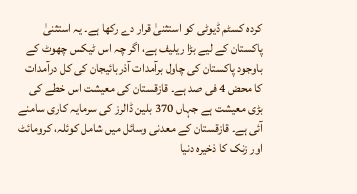کردہ کسٹم ڈیوٹی کو استثنیٰ قرار دے رکھا ہے۔ یہ استثنیٰ پاکستان کے لیے بڑا ریلیف ہے، اگر چہ اس ٹیکس چھوٹ کے باوجود پاکستان کی چاول برآمدات آذربائیجان کی کل درآمدات کا محض 4 فی صد ہے۔ قازقستان کی معیشت اس خطے کی بڑی معیشت ہے جہاں 370 بلین ڈالرز کی سرمایہ کاری سامنے آئی ہے۔ قازقستان کے معدنی وسائل میں شامل کوئلہ، کرومائٹ اور زنک کا ذخیرہ دنیا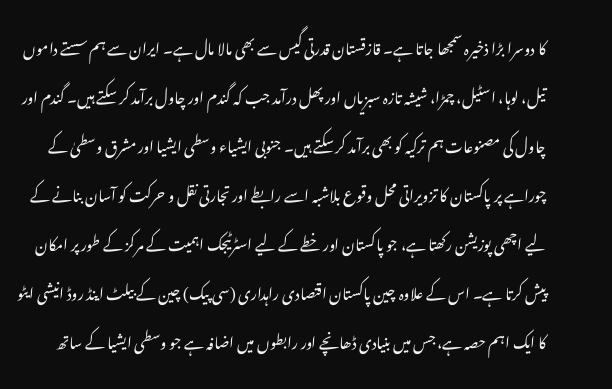کا دوسرا بڑا ذخیرہ سمجھا جاتا ہے۔ قازقستان قدرتی گیس سے بھی مالا مال ہے۔ ایران سے ہم سستے داموں تیل، لوہا، اسٹیل، چمڑا، شیشہ تازہ سبزیاں اور پھل درآمد جب کہ گندم اور چاول برآمد کر سکتے ہیں۔ گندم اور چاول کی مصنوعات ہم ترکیہ کو بھی برآمد کر سکتے ہیں۔ جنوبی ایشیاء وسطی ایشیا اور مشرق وسطیٰ کے چوراہے پر پاکستان کا تزویراتی محل وقوع بلاشبہ اسے رابطے اور تجارتی نقل و حرکت کو آسان بنانے کے لیے اچھی پوزیشن رکھتا ہے، جو پاکستان اور خطے کے لیے اسٹرٹیجک اہمیت کے مرکز کے طور پر امکان پیش کرتا ہے۔ اس کے علاوہ چین پاکستان اقتصادی راہداری (سی پیک) چین کے بیلٹ اینڈ روڈ انیشی ایٹو کا ایک اہم حصہ ہے، جس میں بنیادی ڈھانچے اور رابطوں میں اضافہ ہے جو وسطی ایشیا کے ساتھ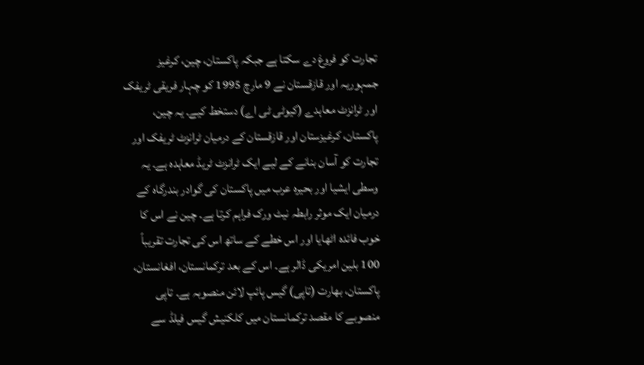تجارت کو فروغ دے سکتا ہے جبکہ پاکستان، چین، کرغیز جمہوریہ اور قازقستان نے 9 مارچ 1995 کو چہار فریقی ٹریفک اور ٹرانزٹ معاہدے (کیوٹی ٹی اے) دستخط کیے۔ یہ چین، پاکستان، کرغیزستان اور قازقستان کے درمیان ٹرانزٹ ٹریفک اور تجارت کو آسان بنانے کے لیے ایک ٹرانزٹ ٹریڈ معاہدہ ہے۔ یہ وسطی ایشیا اور بحیرہ عرب میں پاکستان کی گوادر بندرگاہ کے درمیان ایک موثر رابطہ نیٹ ورک فراہم کرتا ہے۔ چین نے اس کا خوب فائدہ اٹھایا اور اس خطے کے ساتھ اس کی تجارت تقریباً 100 بلین امریکی ڈالر ہے۔ اس کے بعد ترکمانستان، افغانستان، پاکستان، بھارت (تاپی) گیس پائپ لائن منصوبہ ہے۔ تاپی منصوبے کا مقصد ترکمانستان میں کلکنیش گیس فیلڈ سے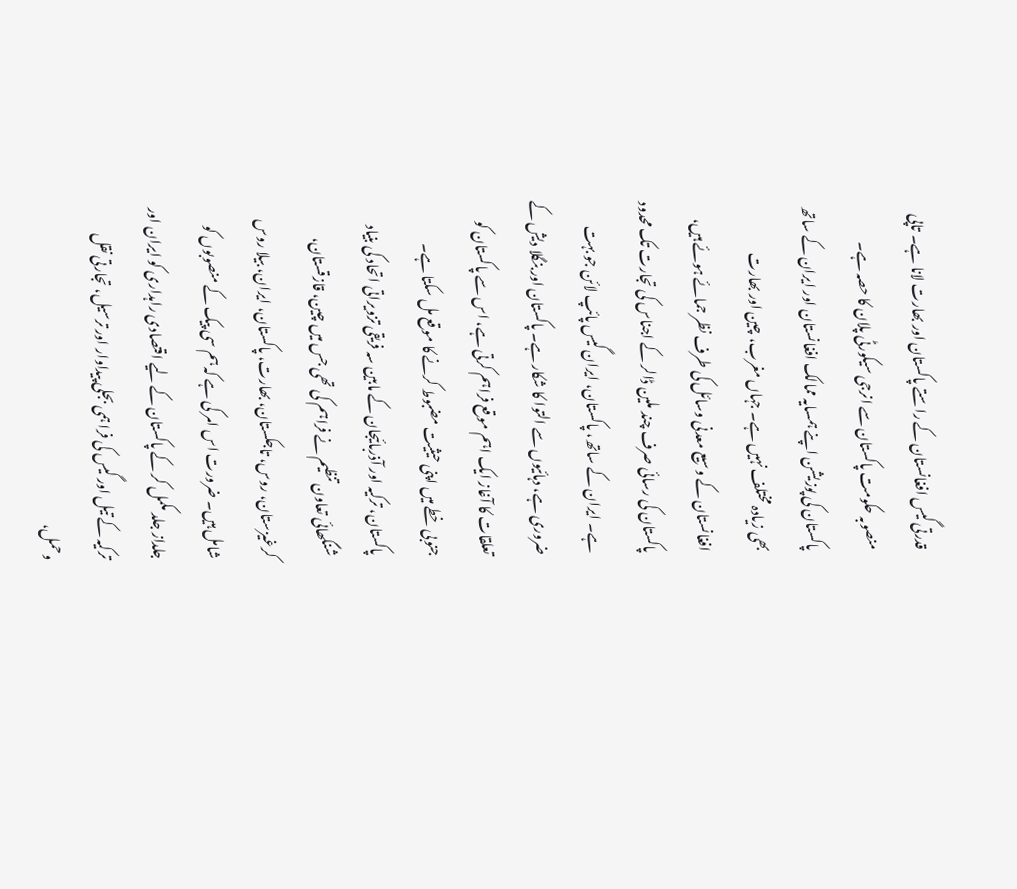قدرتی گیس افغانستان کے راستے پاکستان اور بھارت لانا ہے۔ تاپی منصوبہ حکومت پاکستان سے انرجی سیکورٹی پلان کا حصہ ہے۔
پاکستان کی پوزیشن اپنے ہمسایہ ممالک افغانستان اور ایران کے ساتھ بھی زیادہ مختلف نہیں ہے۔ جہاں مغرب، چین اور بھارت افغانستان کے وسیع معدنی وسائل کی طرف نظر جمائے ہوئے ہیں، پاکستان کی رسائی صرف چند ملین ڈالر کے اجناس کی تجارت تک محدود ہے۔ ایران کے ساتھ، پاکستان، ایران گیس پائپ لائن جو بہت ضروری ہے، دہائیوں سے التوا کا شکار ہے۔ پاکستان اور بنگلا دیش کے تعلقات کا آغاز ایک اہم موقع فراہم کرتی ہے، اس سے پاکستان کو جنوبی خطے میں اپنی حیثیت مضبوط کرنے کا موقع مل سکتا ہے۔ پاکستان، ترکیہ اور آذربائیجان کے مابین سہ فریقی تزویراتی اتحاد کی بنیاد شنگھائی تعاون تنظیم نے فراہم کی تھی جس میں چین، قازقستان، کرغیزستان، روس، تاجکستان، بھارت، پاکستان، ایران، بیلا روس شامل ہیں۔ ضرورت اس امر کی ہے کہ ہم سی پیک کے منصوبوں کو جلداز جلد مکمل کر کے پاکستان کے لیے اقتصادی راہداری کو ایران اور ترکیہ کے تیل اور گیس کی فرا ہمی بجلی پیداوار اور ترسیل، تجارتی نقل وحمل،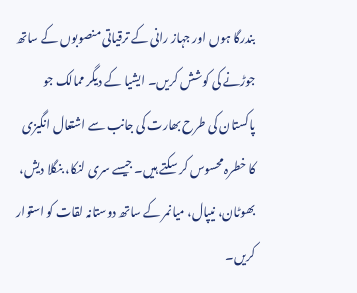بندرگا ہوں اور جہاز رانی کے ترقیاتی منصوبوں کے ساتھ جوڑنے کی کوشش کریں۔ ایشیا کے دیگر ممالک جو پاکستان کی طرح بھارت کی جانب سے اشتعال انگیزی کا خطرہ محسوس کر سکتے ہیں۔ جیسے سری لنکا، بنگلا دیش، بھوٹان، نیپال، میانمر کے ساتھ دوستانہ لقات کو استوار کریں۔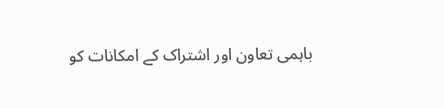باہمی تعاون اور اشتراک کے امکانات کو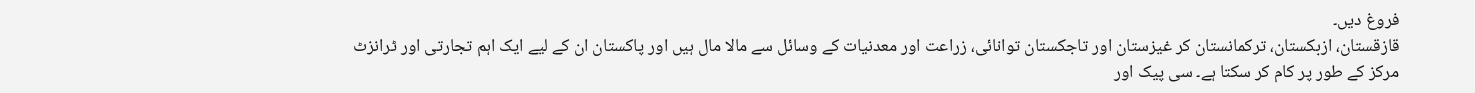فروغ دیں۔
قازقستان، ازبکستان، ترکمانستان کر غیزستان اور تاجکستان توانائی، زراعت اور معدنیات کے وسائل سے مالا مال ہیں اور پاکستان ان کے لیے ایک اہم تجارتی اور ٹرانزٹ مرکز کے طور پر کام کر سکتا ہے۔ سی پیک اور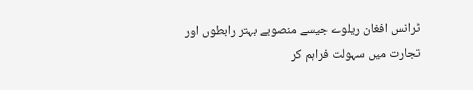ٹرانس افغان ریلوے جیسے منصوبے بہتر رابطوں اور تجارت میں سہولت فراہم کر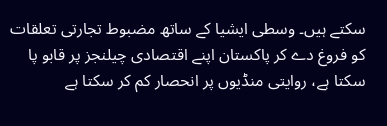سکتے ہیں۔ وسطی ایشیا کے ساتھ مضبوط تجارتی تعلقات کو فروغ دے کر پاکستان اپنے اقتصادی چیلنجز پر قابو پا سکتا ہے، روایتی منڈیوں پر انحصار کم کر سکتا ہے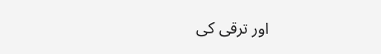اور ترقی کی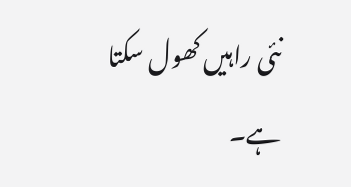نئی راہیں کھول سکتا ہے۔